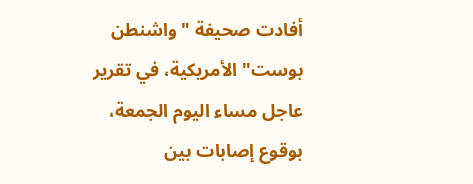أفادت صحيفة "واشنطن بوست" الأمريكية، في تقرير عاجل مساء اليوم الجمعة، بوقوع إصابات بين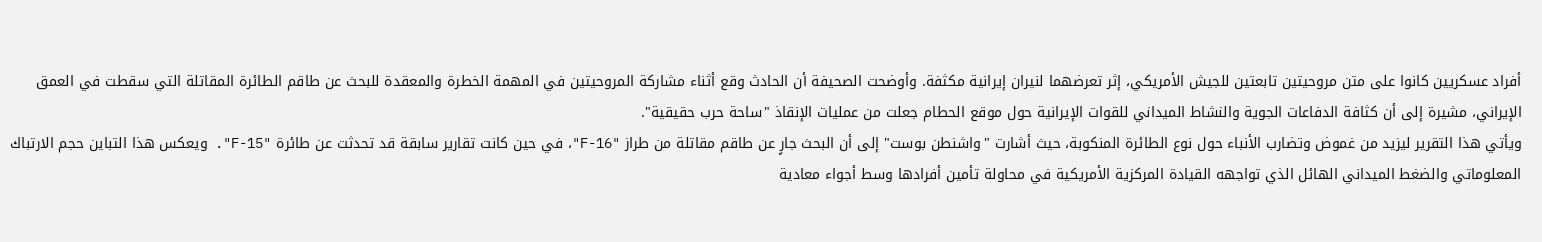أفراد عسكريين كانوا على متن مروحيتين تابعتين للجيش الأمريكي، إثر تعرضهما لنيران إيرانية مكثفة. وأوضحت الصحيفة أن الحادث وقع أثناء مشاركة المروحيتين في المهمة الخطرة والمعقدة للبحث عن طاقم الطائرة المقاتلة التي سقطت في العمق الإيراني، مشيرة إلى أن كثافة الدفاعات الجوية والنشاط الميداني للقوات الإيرانية حول موقع الحطام جعلت من عمليات الإنقاذ "ساحة حرب حقيقية".
ويأتي هذا التقرير ليزيد من غموض وتضارب الأنباء حول نوع الطائرة المنكوبة، حيث أشارت "واشنطن بوست" إلى أن البحث جارٍ عن طاقم مقاتلة من طراز "F-16"، في حين كانت تقارير سابقة قد تحدثت عن طائرة "F-15". ويعكس هذا التباين حجم الارتباك المعلوماتي والضغط الميداني الهائل الذي تواجهه القيادة المركزية الأمريكية في محاولة تأمين أفرادها وسط أجواء معادية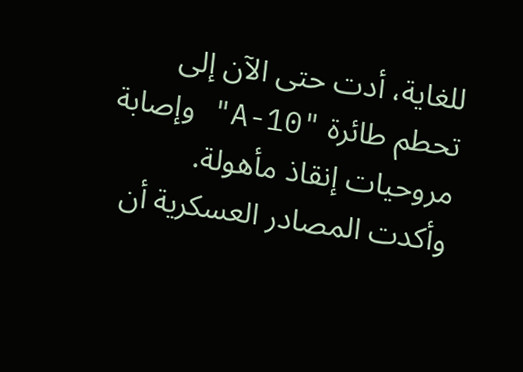للغاية، أدت حتى الآن إلى تحطم طائرة "A-10" وإصابة مروحيات إنقاذ مأهولة.
وأكدت المصادر العسكرية أن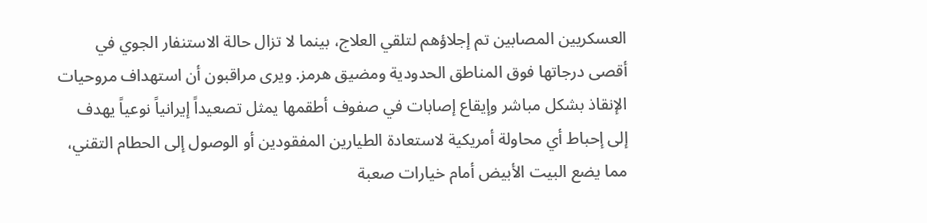العسكريين المصابين تم إجلاؤهم لتلقي العلاج، بينما لا تزال حالة الاستنفار الجوي في أقصى درجاتها فوق المناطق الحدودية ومضيق هرمز. ويرى مراقبون أن استهداف مروحيات الإنقاذ بشكل مباشر وإيقاع إصابات في صفوف أطقمها يمثل تصعيداً إيرانياً نوعياً يهدف إلى إحباط أي محاولة أمريكية لاستعادة الطيارين المفقودين أو الوصول إلى الحطام التقني، مما يضع البيت الأبيض أمام خيارات صعبة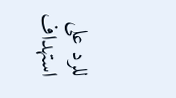للرد على استهداف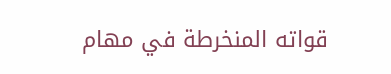قواته المنخرطة في مهام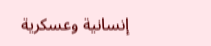إنسانية وعسكرية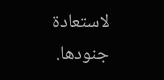لاستعادة جنودها.